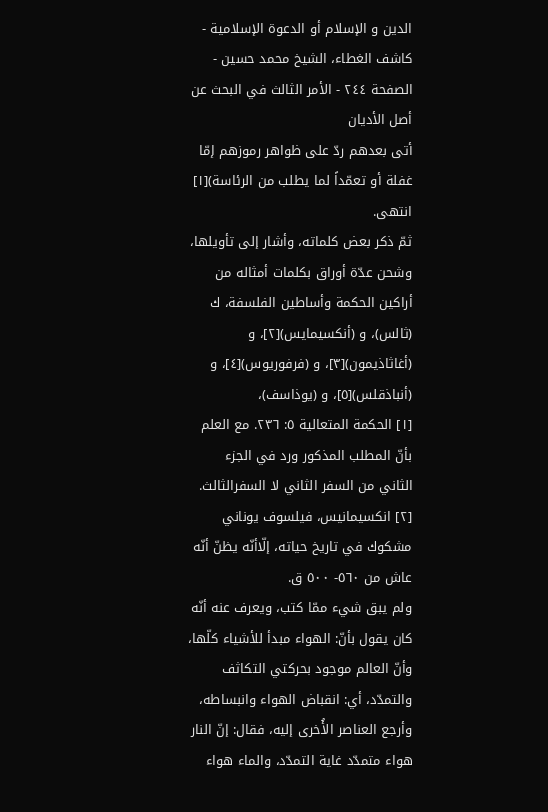الدين و الإسلام أو الدعوة الإسلامية - كاشف الغطاء، الشيخ محمد حسين - الصفحة ٢٤٤ - الأمر الثالث في البحث عن أصل الأديان
أتى بعدهم ردّ على ظواهر رموزهم إمّا غفلة أو تعمّداً لما يطلب من الرئاسة)[١] انتهى.
ثمّ ذكر بعض كلماته، وأشار إلى تأويلها، وشحن عدّة أوراق بكلمات أمثاله من أراكين الحكمة وأساطين الفلسفة، ك (ثالس)، و (أنكسيمايس)[٢]، و (أغاثاذيمون)[٣]، و (فرفوريوس)[٤]، و (أنباذقلس)[٥]، و (يوذاسف)،
[١] الحكمة المتعالية ٥: ٢٣٦. مع العلم بأنّ المطلب المذكور ورد في الجزء الثاني من السفر الثاني لا السفرالثالث.
[٢] انكسيمانيس، فيلسوف يوناني مشكوك في تاريخ حياته، إلّاأنّه يظنّ أنّه عاش من ٥٦٠- ٥٠٠ ق.
ولم يبق شيء ممّا كتب، ويعرف عنه أنّه كان يقول بأنّ: الهواء مبدأ للأشياء كلّها، وأنّ العالم موجود بحركتي التكاثف والتمدّد، أي: انقباض الهواء وانبساطه، وأرجع العناصر الأُخرى إليه، فقال: إنّ النار هواء متمدّد غاية التمدّد، والماء هواء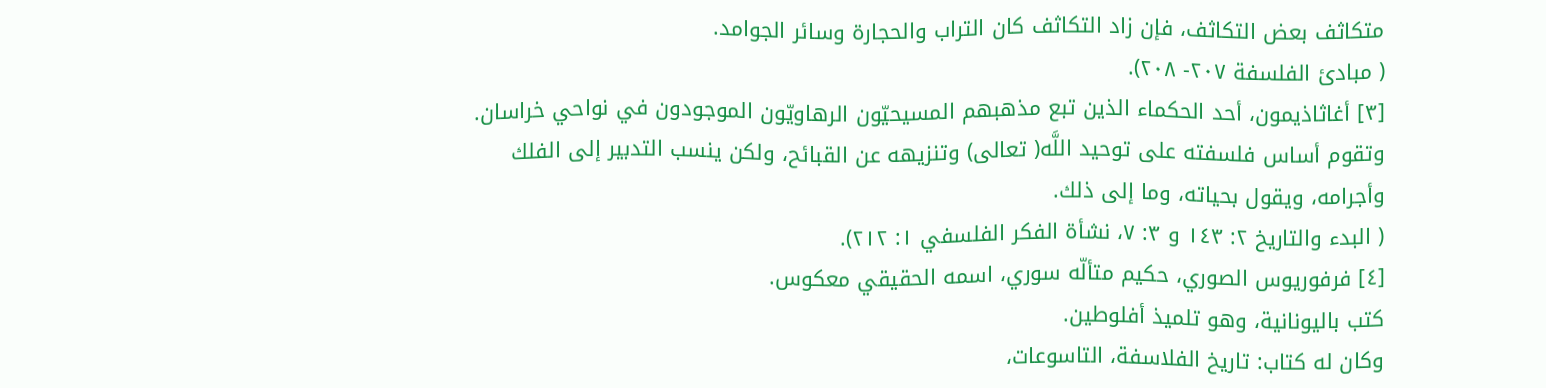متكاثف بعض التكاثف، فإن زاد التكاثف كان التراب والحجارة وسائر الجوامد.
( مبادئ الفلسفة ٢٠٧- ٢٠٨).
[٣] أغاثاذيمون، أحد الحكماء الذين تبع مذهبهم المسيحيّون الرهاويّون الموجودون في نواحي خراسان.
وتقوم أساس فلسفته على توحيد اللَّه( تعالى) وتنزيهه عن القبائح، ولكن ينسب التدبير إلى الفلك وأجرامه، ويقول بحياته، وما إلى ذلك.
( البدء والتاريخ ٢: ١٤٣ و ٣: ٧، نشأة الفكر الفلسفي ١: ٢١٢).
[٤] فرفوريوس الصوري، حكيم متألّه سوري، اسمه الحقيقي معكوس.
كتب باليونانية، وهو تلميذ أفلوطين.
وكان له كتاب: تاريخ الفلاسفة، التاسوعات،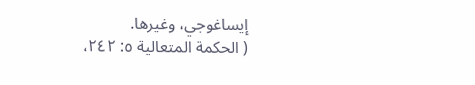إيساغوجي، وغيرها.
( الحكمة المتعالية ٥: ٢٤٢،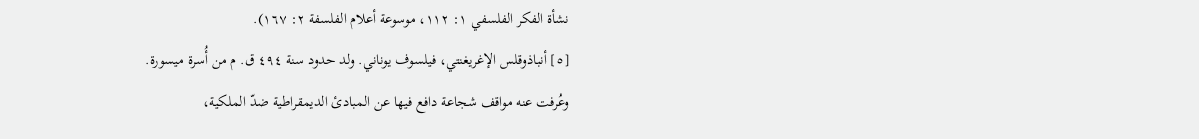نشأة الفكر الفلسفي ١: ١١٢، موسوعة أعلام الفلسفة ٢: ١٦٧).
[٥] أنباذوقلس الإغريغنتي، فيلسوف يوناني. ولد حدود سنة ٤٩٤ ق. م من أُسرة ميسورة.
وعُرفت عنه مواقف شجاعة دافع فيها عن المبادئ الديمقراطية ضدّ الملكية،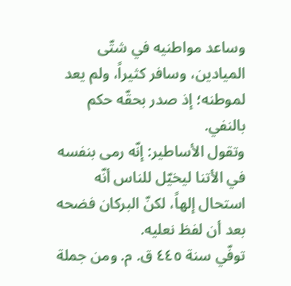وساعد مواطنيه في شتّى الميادين، وسافر كثيراً، ولم يعد لموطنه؛ إذ صدر بحقّه حكم بالنفي.
وتقول الأساطير: إنّه رمى بنفسه في الأتنا ليخيّل للناس أنّه استحال إلهاً، لكنّ البركان فضحه بعد أن لفظ نعليه.
توفّي سنة ٤٤٥ ق. م. ومن جملة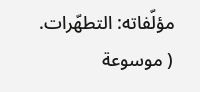مؤلّفاته: التطهّرات.
( موسوعة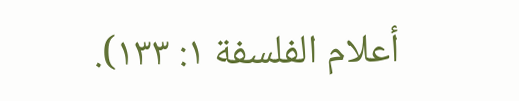أعلام الفلسفة ١: ١٣٣).